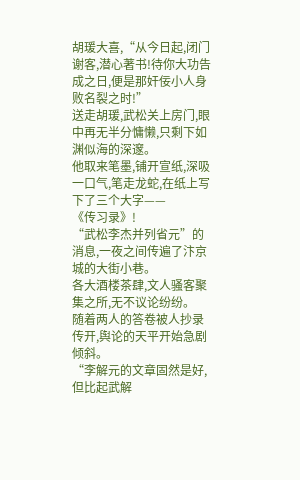胡瑗大喜,“从今日起,闭门谢客,潜心著书!待你大功告成之日,便是那奸佞小人身败名裂之时!”
送走胡瑗,武松关上房门,眼中再无半分慵懒,只剩下如渊似海的深邃。
他取来笔墨,铺开宣纸,深吸一口气,笔走龙蛇,在纸上写下了三个大字——
《传习录》!
“武松李杰并列省元”的消息,一夜之间传遍了汴京城的大街小巷。
各大酒楼茶肆,文人骚客聚集之所,无不议论纷纷。
随着两人的答卷被人抄录传开,舆论的天平开始急剧倾斜。
“李解元的文章固然是好,但比起武解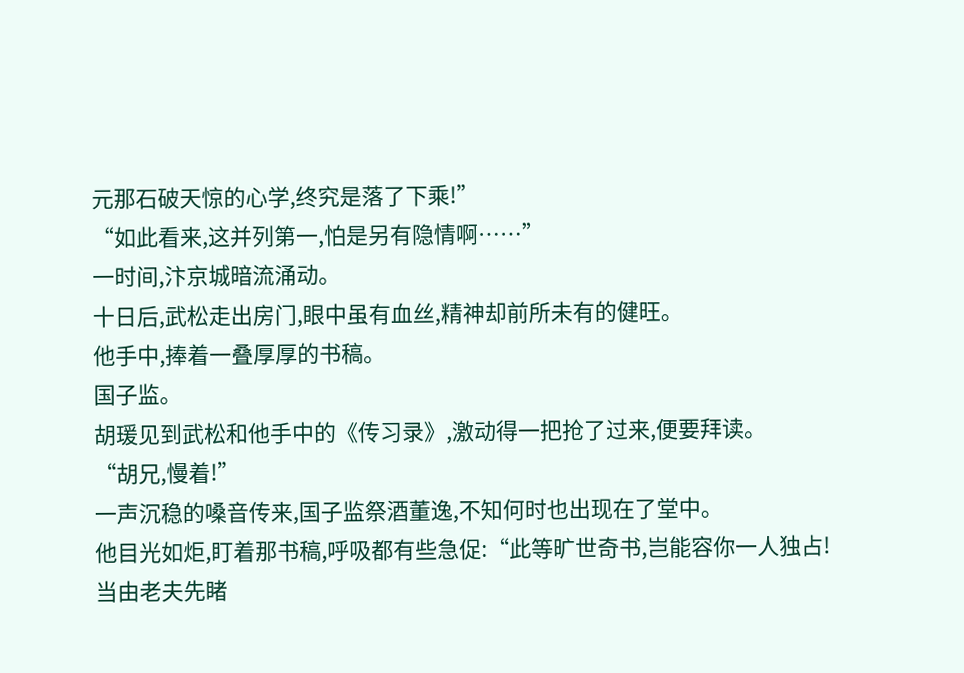元那石破天惊的心学,终究是落了下乘!”
“如此看来,这并列第一,怕是另有隐情啊……”
一时间,汴京城暗流涌动。
十日后,武松走出房门,眼中虽有血丝,精神却前所未有的健旺。
他手中,捧着一叠厚厚的书稿。
国子监。
胡瑗见到武松和他手中的《传习录》,激动得一把抢了过来,便要拜读。
“胡兄,慢着!”
一声沉稳的嗓音传来,国子监祭酒董逸,不知何时也出现在了堂中。
他目光如炬,盯着那书稿,呼吸都有些急促:“此等旷世奇书,岂能容你一人独占!当由老夫先睹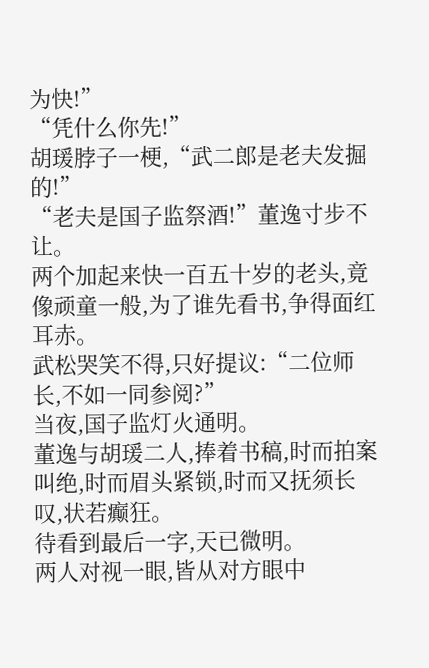为快!”
“凭什么你先!”
胡瑗脖子一梗,“武二郎是老夫发掘的!”
“老夫是国子监祭酒!”董逸寸步不让。
两个加起来快一百五十岁的老头,竟像顽童一般,为了谁先看书,争得面红耳赤。
武松哭笑不得,只好提议:“二位师长,不如一同参阅?”
当夜,国子监灯火通明。
董逸与胡瑗二人,捧着书稿,时而拍案叫绝,时而眉头紧锁,时而又抚须长叹,状若癫狂。
待看到最后一字,天已微明。
两人对视一眼,皆从对方眼中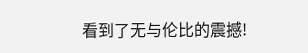看到了无与伦比的震撼!